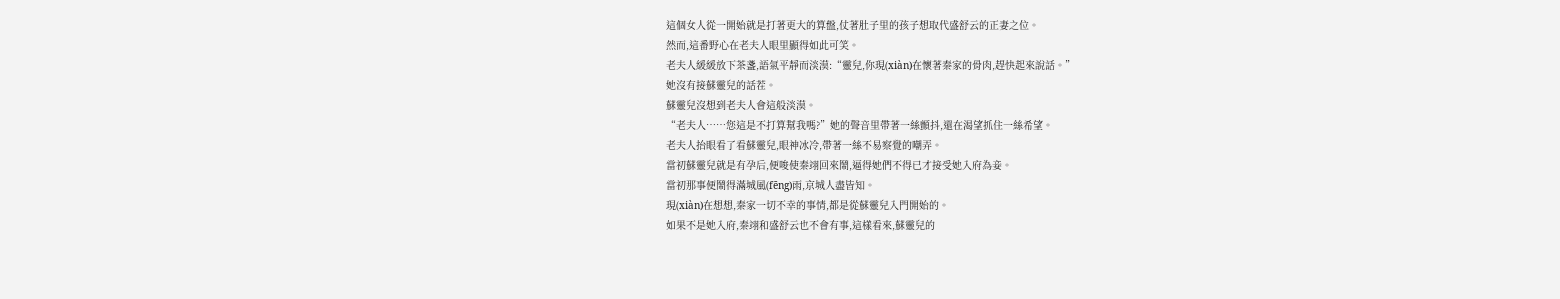這個女人從一開始就是打著更大的算盤,仗著肚子里的孩子想取代盛舒云的正妻之位。
然而,這番野心在老夫人眼里顯得如此可笑。
老夫人緩緩放下茶盞,語氣平靜而淡漠:“靈兒,你現(xiàn)在懷著秦家的骨肉,趕快起來說話。”
她沒有接蘇靈兒的話茬。
蘇靈兒沒想到老夫人會這般淡漠。
“老夫人……您這是不打算幫我嗎?”她的聲音里帶著一絲顫抖,還在渴望抓住一絲希望。
老夫人抬眼看了看蘇靈兒,眼神冰冷,帶著一絲不易察覺的嘲弄。
當初蘇靈兒就是有孕后,便唆使秦翊回來鬧,逼得她們不得已才接受她入府為妾。
當初那事便鬧得滿城風(fēng)雨,京城人盡皆知。
現(xiàn)在想想,秦家一切不幸的事情,都是從蘇靈兒入門開始的。
如果不是她入府,秦翊和盛舒云也不會有事,這樣看來,蘇靈兒的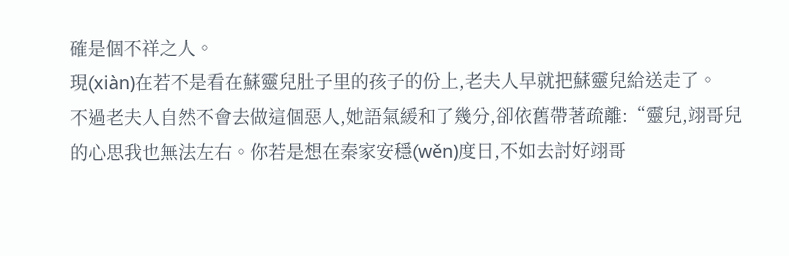確是個不祥之人。
現(xiàn)在若不是看在蘇靈兒肚子里的孩子的份上,老夫人早就把蘇靈兒給送走了。
不過老夫人自然不會去做這個惡人,她語氣緩和了幾分,卻依舊帶著疏離:“靈兒,翊哥兒的心思我也無法左右。你若是想在秦家安穩(wěn)度日,不如去討好翊哥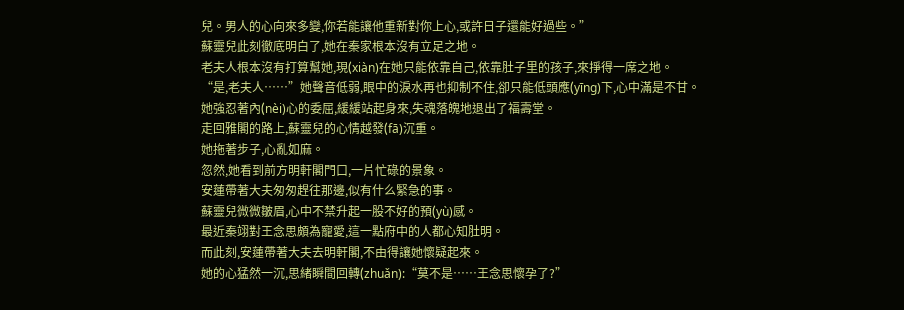兒。男人的心向來多變,你若能讓他重新對你上心,或許日子還能好過些。”
蘇靈兒此刻徹底明白了,她在秦家根本沒有立足之地。
老夫人根本沒有打算幫她,現(xiàn)在她只能依靠自己,依靠肚子里的孩子,來掙得一席之地。
“是,老夫人……”她聲音低弱,眼中的淚水再也抑制不住,卻只能低頭應(yīng)下,心中滿是不甘。
她強忍著內(nèi)心的委屈,緩緩站起身來,失魂落魄地退出了福壽堂。
走回雅閣的路上,蘇靈兒的心情越發(fā)沉重。
她拖著步子,心亂如麻。
忽然,她看到前方明軒閣門口,一片忙碌的景象。
安蓮帶著大夫匆匆趕往那邊,似有什么緊急的事。
蘇靈兒微微皺眉,心中不禁升起一股不好的預(yù)感。
最近秦翊對王念思頗為寵愛,這一點府中的人都心知肚明。
而此刻,安蓮帶著大夫去明軒閣,不由得讓她懷疑起來。
她的心猛然一沉,思緒瞬間回轉(zhuǎn):“莫不是……王念思懷孕了?”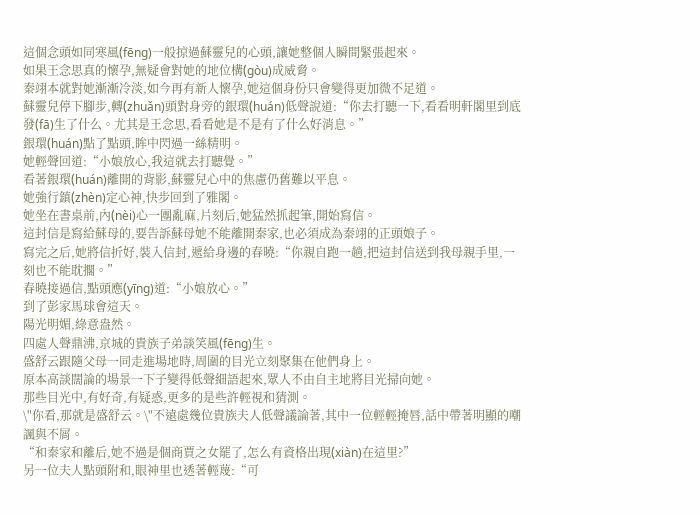這個念頭如同寒風(fēng)一般掠過蘇靈兒的心頭,讓她整個人瞬間緊張起來。
如果王念思真的懷孕,無疑會對她的地位構(gòu)成威脅。
秦翊本就對她漸漸冷淡,如今再有新人懷孕,她這個身份只會變得更加微不足道。
蘇靈兒停下腳步,轉(zhuǎn)頭對身旁的銀環(huán)低聲說道:“你去打聽一下,看看明軒閣里到底發(fā)生了什么。尤其是王念思,看看她是不是有了什么好消息。”
銀環(huán)點了點頭,眸中閃過一絲精明。
她輕聲回道:“小娘放心,我這就去打聽覺。”
看著銀環(huán)離開的背影,蘇靈兒心中的焦慮仍舊難以平息。
她強行鎮(zhèn)定心神,快步回到了雅閣。
她坐在書桌前,內(nèi)心一團亂麻,片刻后,她猛然抓起筆,開始寫信。
這封信是寫給蘇母的,要告訴蘇母她不能離開秦家,也必須成為秦翊的正頭娘子。
寫完之后,她將信折好,裝入信封,遞給身邊的春曉:“你親自跑一趟,把這封信送到我母親手里,一刻也不能耽擱。”
春曉接過信,點頭應(yīng)道:“小娘放心。”
到了彭家馬球會這天。
陽光明媚,綠意盎然。
四處人聲鼎沸,京城的貴族子弟談笑風(fēng)生。
盛舒云跟隨父母一同走進場地時,周圍的目光立刻聚集在他們身上。
原本高談闊論的場景一下子變得低聲細語起來,眾人不由自主地將目光掃向她。
那些目光中,有好奇,有疑惑,更多的是些許輕視和猜測。
\"你看,那就是盛舒云。\"不遠處幾位貴族夫人低聲議論著,其中一位輕輕掩唇,話中帶著明顯的嘲諷與不屑。
“和秦家和離后,她不過是個商賈之女罷了,怎么有資格出現(xiàn)在這里?”
另一位夫人點頭附和,眼神里也透著輕蔑:“可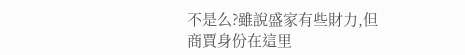不是么?雖說盛家有些財力,但商賈身份在這里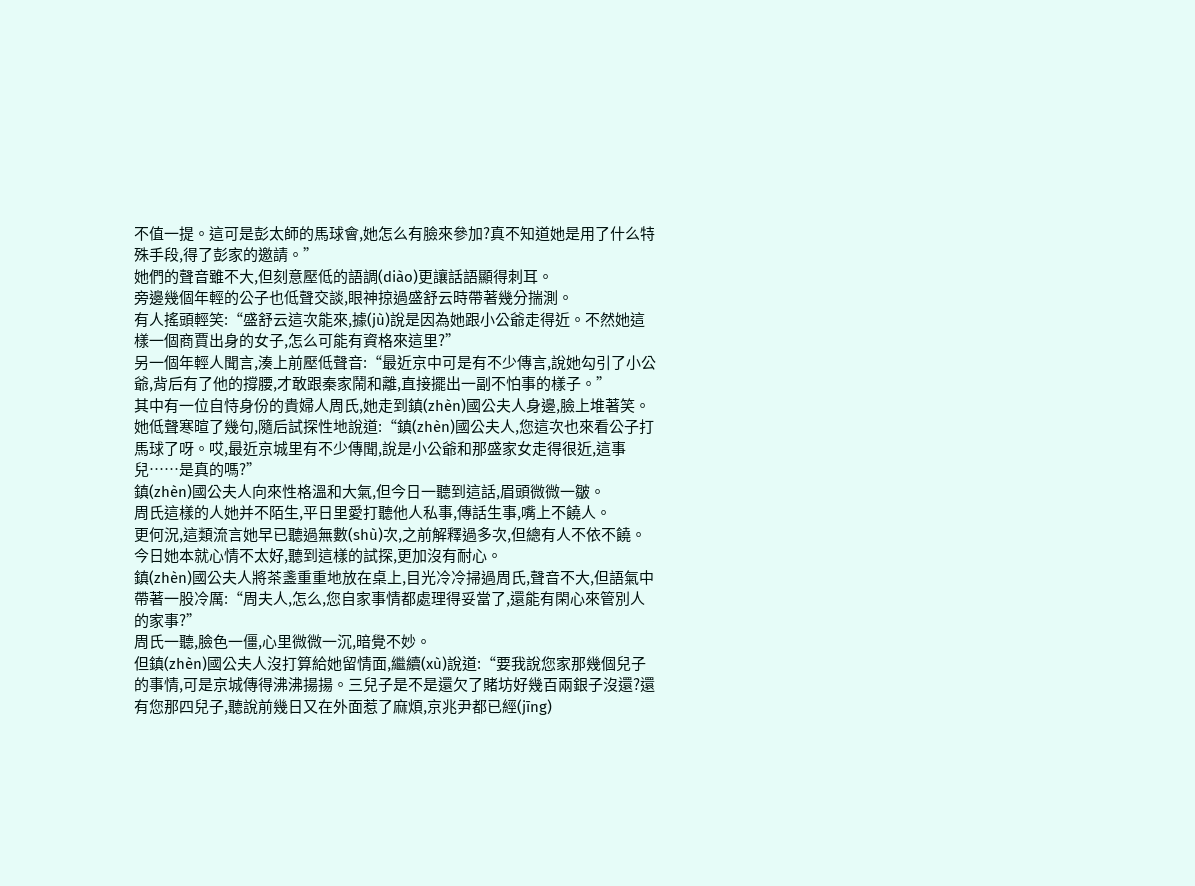不值一提。這可是彭太師的馬球會,她怎么有臉來參加?真不知道她是用了什么特殊手段,得了彭家的邀請。”
她們的聲音雖不大,但刻意壓低的語調(diào)更讓話語顯得刺耳。
旁邊幾個年輕的公子也低聲交談,眼神掠過盛舒云時帶著幾分揣測。
有人搖頭輕笑:“盛舒云這次能來,據(jù)說是因為她跟小公爺走得近。不然她這樣一個商賈出身的女子,怎么可能有資格來這里?”
另一個年輕人聞言,湊上前壓低聲音:“最近京中可是有不少傳言,說她勾引了小公爺,背后有了他的撐腰,才敢跟秦家鬧和離,直接擺出一副不怕事的樣子。”
其中有一位自恃身份的貴婦人周氏,她走到鎮(zhèn)國公夫人身邊,臉上堆著笑。
她低聲寒暄了幾句,隨后試探性地說道:“鎮(zhèn)國公夫人,您這次也來看公子打馬球了呀。哎,最近京城里有不少傳聞,說是小公爺和那盛家女走得很近,這事兒……是真的嗎?”
鎮(zhèn)國公夫人向來性格溫和大氣,但今日一聽到這話,眉頭微微一皺。
周氏這樣的人她并不陌生,平日里愛打聽他人私事,傳話生事,嘴上不饒人。
更何況,這類流言她早已聽過無數(shù)次,之前解釋過多次,但總有人不依不饒。
今日她本就心情不太好,聽到這樣的試探,更加沒有耐心。
鎮(zhèn)國公夫人將茶盞重重地放在桌上,目光冷冷掃過周氏,聲音不大,但語氣中帶著一股冷厲:“周夫人,怎么,您自家事情都處理得妥當了,還能有閑心來管別人的家事?”
周氏一聽,臉色一僵,心里微微一沉,暗覺不妙。
但鎮(zhèn)國公夫人沒打算給她留情面,繼續(xù)說道:“要我說您家那幾個兒子的事情,可是京城傳得沸沸揚揚。三兒子是不是還欠了賭坊好幾百兩銀子沒還?還有您那四兒子,聽說前幾日又在外面惹了麻煩,京兆尹都已經(jīng)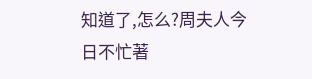知道了,怎么?周夫人今日不忙著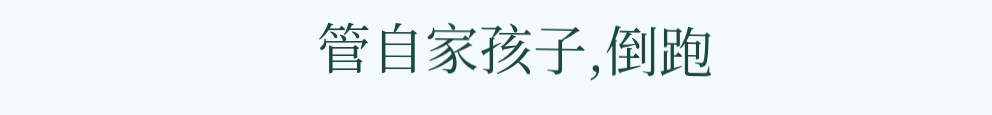管自家孩子,倒跑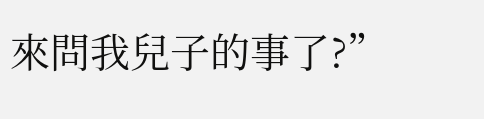來問我兒子的事了?”